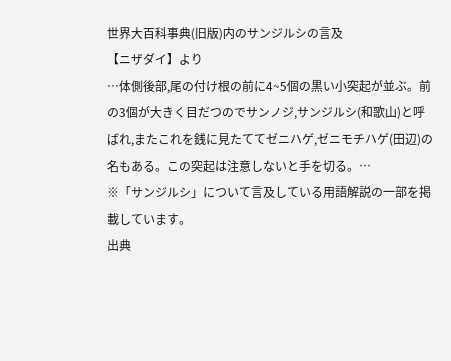世界大百科事典(旧版)内のサンジルシの言及
【ニザダイ】より
…体側後部,尾の付け根の前に4~5個の黒い小突起が並ぶ。前の3個が大きく目だつのでサンノジ,サンジルシ(和歌山)と呼ばれ,またこれを銭に見たててゼニハゲ,ゼニモチハゲ(田辺)の名もある。この突起は注意しないと手を切る。…
※「サンジルシ」について言及している用語解説の一部を掲載しています。
出典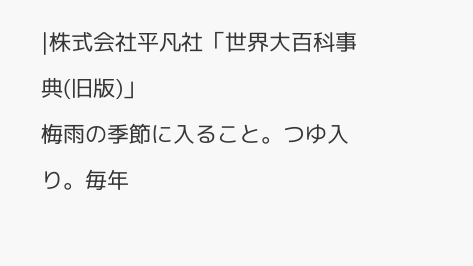|株式会社平凡社「世界大百科事典(旧版)」
梅雨の季節に入ること。つゆ入り。毎年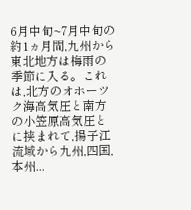6月中旬~7月中旬の約1ヵ月間,九州から東北地方は梅雨の季節に入る。これは,北方のオホーツク海高気圧と南方の小笠原高気圧とに挟まれて,揚子江流域から九州,四国,本州...